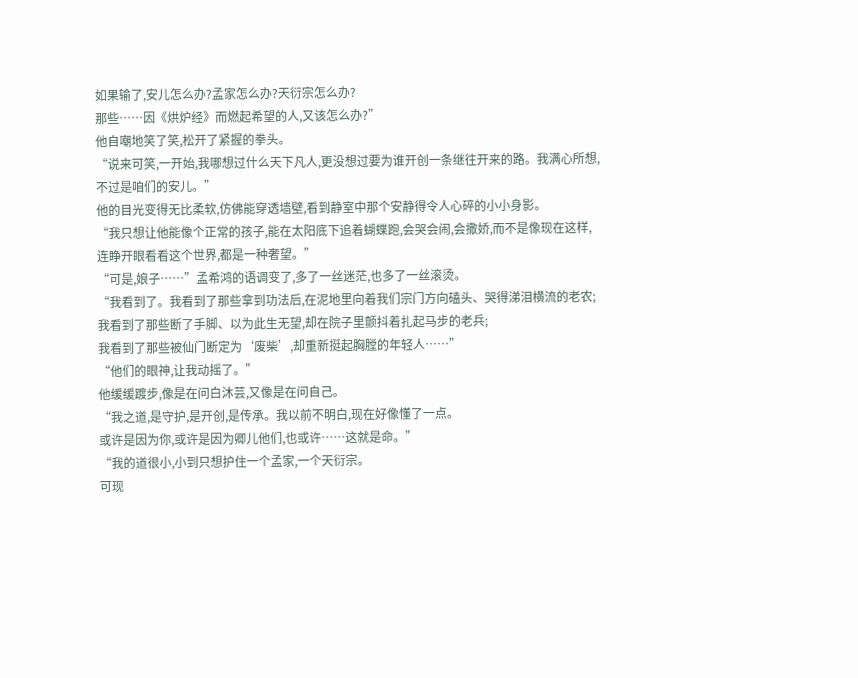如果输了,安儿怎么办?孟家怎么办?天衍宗怎么办?
那些……因《烘炉经》而燃起希望的人,又该怎么办?”
他自嘲地笑了笑,松开了紧握的拳头。
“说来可笑,一开始,我哪想过什么天下凡人,更没想过要为谁开创一条继往开来的路。我满心所想,不过是咱们的安儿。”
他的目光变得无比柔软,仿佛能穿透墙壁,看到静室中那个安静得令人心碎的小小身影。
“我只想让他能像个正常的孩子,能在太阳底下追着蝴蝶跑,会哭会闹,会撒娇,而不是像现在这样,连睁开眼看看这个世界,都是一种奢望。”
“可是,娘子……”孟希鸿的语调变了,多了一丝迷茫,也多了一丝滚烫。
“我看到了。我看到了那些拿到功法后,在泥地里向着我们宗门方向磕头、哭得涕泪横流的老农;
我看到了那些断了手脚、以为此生无望,却在院子里颤抖着扎起马步的老兵;
我看到了那些被仙门断定为‘废柴’,却重新挺起胸膛的年轻人……”
“他们的眼神,让我动摇了。”
他缓缓踱步,像是在问白沐芸,又像是在问自己。
“我之道,是守护,是开创,是传承。我以前不明白,现在好像懂了一点。
或许是因为你,或许是因为卿儿他们,也或许……这就是命。”
“我的道很小,小到只想护住一个孟家,一个天衍宗。
可现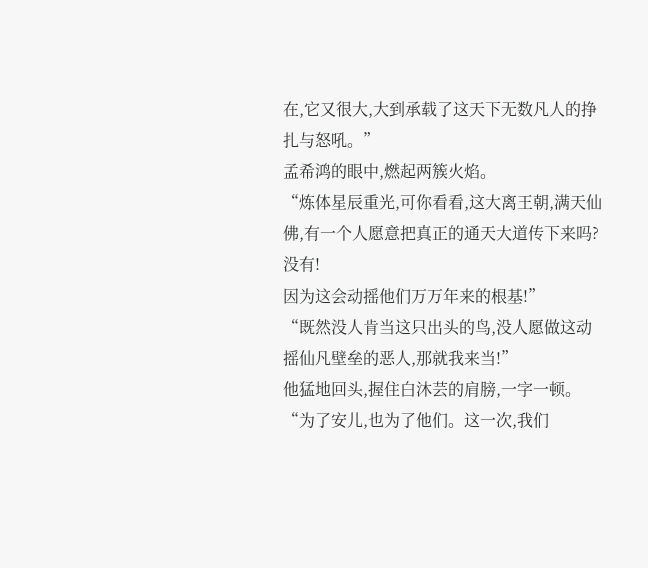在,它又很大,大到承载了这天下无数凡人的挣扎与怒吼。”
孟希鸿的眼中,燃起两簇火焰。
“炼体星辰重光,可你看看,这大离王朝,满天仙佛,有一个人愿意把真正的通天大道传下来吗?
没有!
因为这会动摇他们万万年来的根基!”
“既然没人肯当这只出头的鸟,没人愿做这动摇仙凡壁垒的恶人,那就我来当!”
他猛地回头,握住白沐芸的肩膀,一字一顿。
“为了安儿,也为了他们。这一次,我们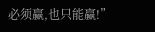必须赢,也只能赢!”